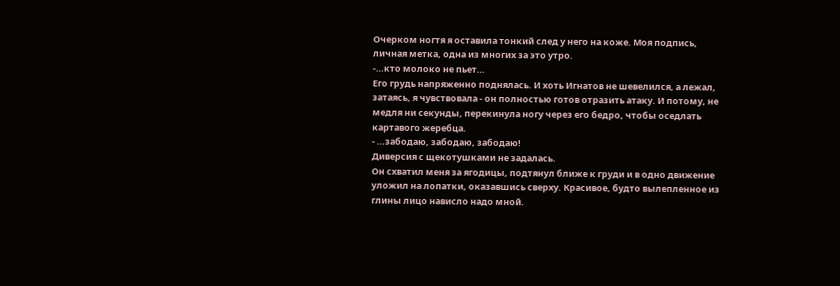Очерком ногтя я оставила тонкий след у него на коже. Моя подпись, личная метка, одна из многих за это утро.
-…кто молоко не пьет…
Его грудь напряженно поднялась. И хоть Игнатов не шевелился, а лежал, затаясь, я чувствовала - он полностью готов отразить атаку. И потому, не медля ни секунды, перекинула ногу через его бедро, чтобы оседлать картавого жеребца.
- …забодаю, забодаю, забодаю!
Диверсия с щекотушками не задалась.
Он схватил меня за ягодицы, подтянул ближе к груди и в одно движение уложил на лопатки, оказавшись сверху. Красивое, будто вылепленное из глины лицо нависло надо мной.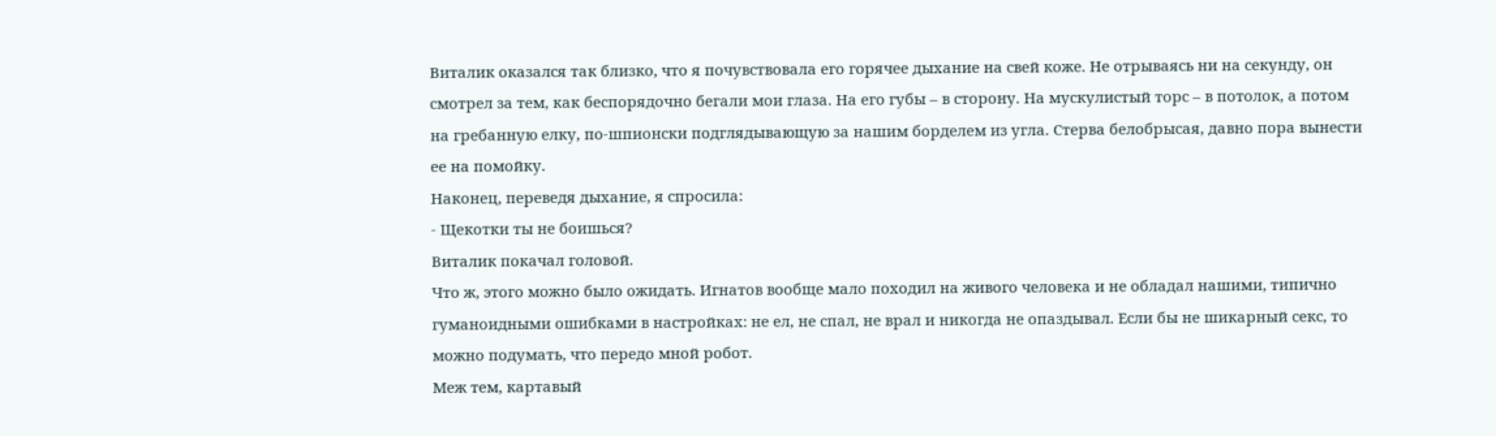Виталик оказался так близко, что я почувствовала его горячее дыхание на свей коже. Не отрываясь ни на секунду, он смотрел за тем, как беспорядочно бегали мои глаза. На его губы – в сторону. На мускулистый торс – в потолок, а потом на гребанную елку, по-шпионски подглядывающую за нашим борделем из угла. Стерва белобрысая, давно пора вынести ее на помойку.
Наконец, переведя дыхание, я спросила:
- Щекотки ты не боишься?
Виталик покачал головой.
Что ж, этого можно было ожидать. Игнатов вообще мало походил на живого человека и не обладал нашими, типично гуманоидными ошибками в настройках: не ел, не спал, не врал и никогда не опаздывал. Если бы не шикарный секс, то можно подумать, что передо мной робот.
Меж тем, картавый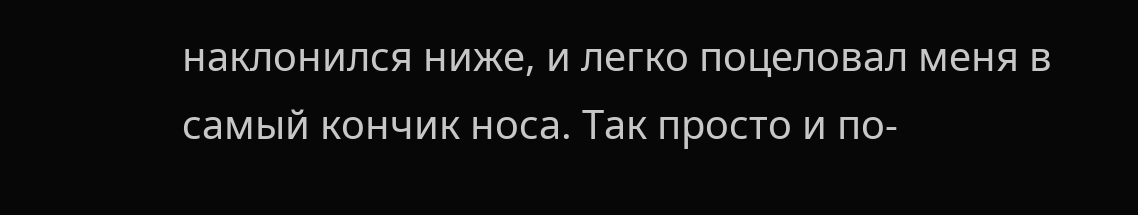наклонился ниже, и легко поцеловал меня в самый кончик носа. Так просто и по-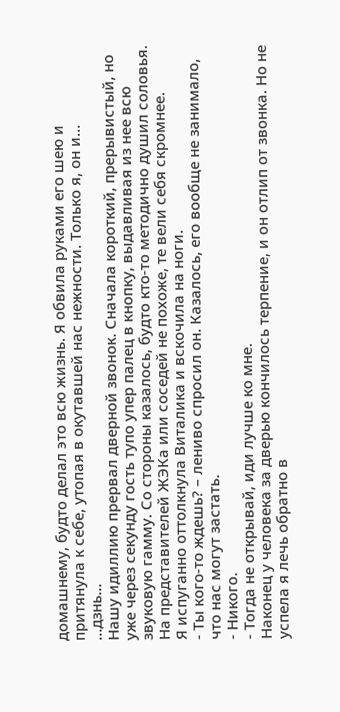домашнему, будто делал это всю жизнь. Я обвила руками его шею и притянула к себе, утопая в окутавшей нас нежности. Только я, он и…
…дзнь…
Нашу идиллию прервал дверной звонок. Сначала короткий, прерывистый, но уже через секунду гость тупо упер палец в кнопку, выдавливая из нее всю звуковую гамму. Со стороны казалось, будто кто-то методично душил соловья. На представителей ЖЭКа или соседей не похоже, те вели себя скромнее.
Я испуганно оттолкнула Виталика и вскочила на ноги.
- Ты кого-то ждешь? – лениво спросил он. Казалось, его вообще не занимало, что нас могут застать.
- Никого.
- Тогда не открывай, иди лучше ко мне.
Наконец у человека за дверью кончилось терпение, и он отлип от звонка. Но не успела я лечь обратно в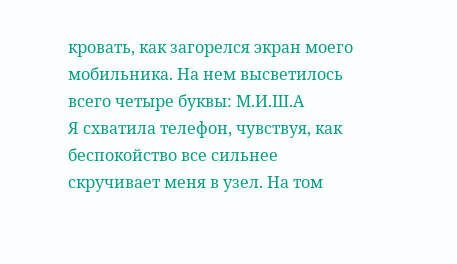кровать, как загорелся экран моего мобильника. На нем высветилось всего четыре буквы: М.И.Ш.А
Я схватила телефон, чувствуя, как беспокойство все сильнее скручивает меня в узел. На том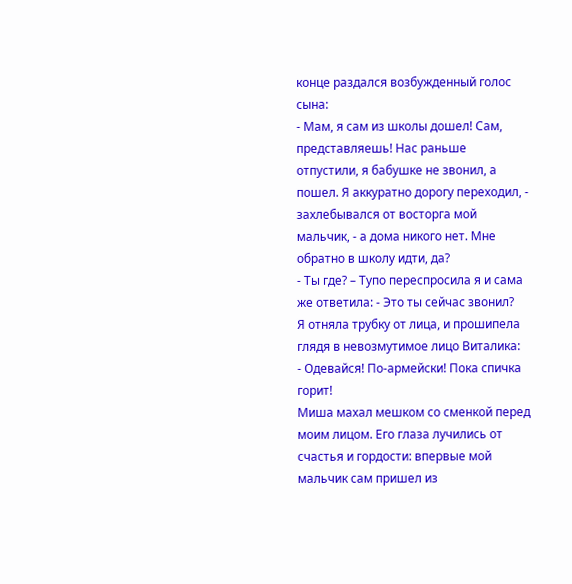конце раздался возбужденный голос сына:
- Мам, я сам из школы дошел! Сам, представляешь! Нас раньше отпустили, я бабушке не звонил, а пошел. Я аккуратно дорогу переходил, - захлебывался от восторга мой мальчик, - а дома никого нет. Мне обратно в школу идти, да?
- Ты где? – Тупо переспросила я и сама же ответила: - Это ты сейчас звонил?
Я отняла трубку от лица, и прошипела глядя в невозмутимое лицо Виталика:
- Одевайся! По-армейски! Пока спичка горит!
Миша махал мешком со сменкой перед моим лицом. Его глаза лучились от счастья и гордости: впервые мой мальчик сам пришел из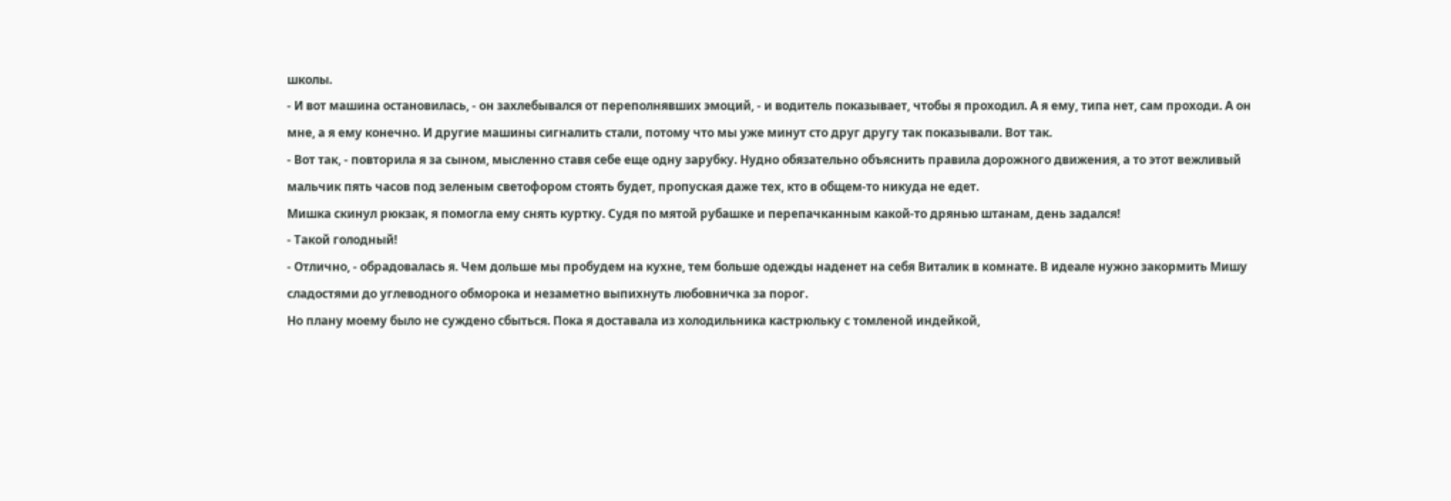школы.
- И вот машина остановилась, - он захлебывался от переполнявших эмоций, - и водитель показывает, чтобы я проходил. А я ему, типа нет, сам проходи. А он мне, а я ему конечно. И другие машины сигналить стали, потому что мы уже минут сто друг другу так показывали. Вот так.
- Вот так, - повторила я за сыном, мысленно ставя себе еще одну зарубку. Нудно обязательно объяснить правила дорожного движения, а то этот вежливый мальчик пять часов под зеленым светофором стоять будет, пропуская даже тех, кто в общем-то никуда не едет.
Мишка скинул рюкзак, я помогла ему снять куртку. Судя по мятой рубашке и перепачканным какой-то дрянью штанам, день задался!
- Такой голодный!
- Отлично, - обрадовалась я. Чем дольше мы пробудем на кухне, тем больше одежды наденет на себя Виталик в комнате. В идеале нужно закормить Мишу сладостями до углеводного обморока и незаметно выпихнуть любовничка за порог.
Но плану моему было не суждено сбыться. Пока я доставала из холодильника кастрюльку с томленой индейкой,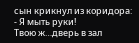сын крикнул из коридора:
- Я мыть руки!
Твою ж…дверь в зал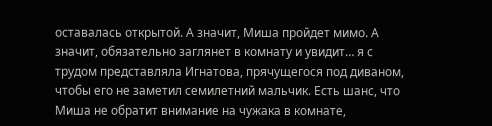оставалась открытой. А значит, Миша пройдет мимо. А значит, обязательно заглянет в комнату и увидит… я с трудом представляла Игнатова, прячущегося под диваном, чтобы его не заметил семилетний мальчик. Есть шанс, что Миша не обратит внимание на чужака в комнате,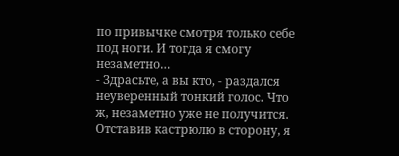по привычке смотря только себе под ноги. И тогда я смогу незаметно…
- Здрасьте, а вы кто, - раздался неуверенный тонкий голос. Что ж, незаметно уже не получится.
Отставив кастрюлю в сторону, я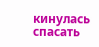кинулась спасать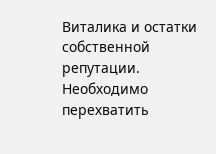Виталика и остатки собственной репутации. Необходимо перехватить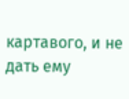картавого, и не дать ему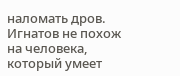наломать дров. Игнатов не похож на человека, который умеет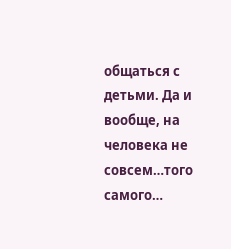общаться с детьми. Да и вообще, на человека не совсем…того самого…